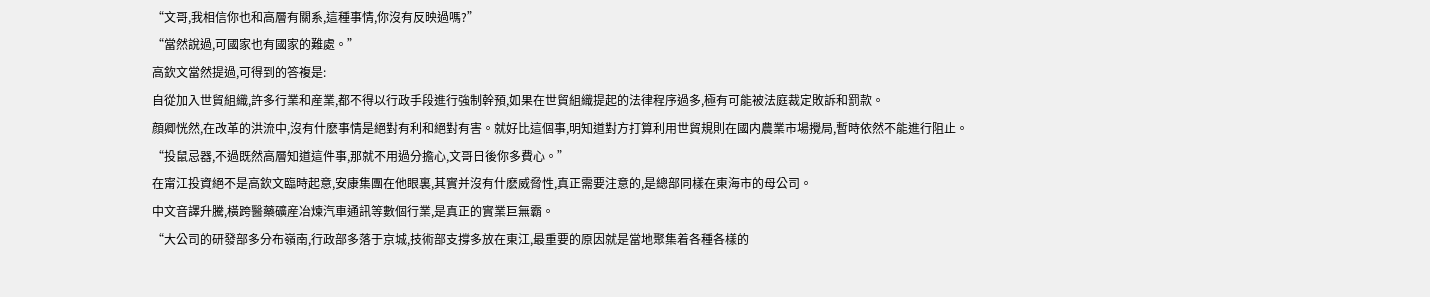“文哥,我相信你也和高層有關系,這種事情,你沒有反映過嗎?”
“當然說過,可國家也有國家的難處。”
高欽文當然提過,可得到的答複是:
自從加入世貿組織,許多行業和産業,都不得以行政手段進行強制幹預,如果在世貿組織提起的法律程序過多,極有可能被法庭裁定敗訴和罰款。
顔卿恍然,在改革的洪流中,沒有什麽事情是絕對有利和絕對有害。就好比這個事,明知道對方打算利用世貿規則在國内農業市場攪局,暫時依然不能進行阻止。
“投鼠忌器,不過既然高層知道這件事,那就不用過分擔心,文哥日後你多費心。”
在甯江投資絕不是高欽文臨時起意,安康集團在他眼裏,其實并沒有什麽威脅性,真正需要注意的,是總部同樣在東海市的母公司。
中文音譯升騰,橫跨醫藥礦産冶煉汽車通訊等數個行業,是真正的實業巨無霸。
“大公司的研發部多分布嶺南,行政部多落于京城,技術部支撐多放在東江,最重要的原因就是當地聚集着各種各樣的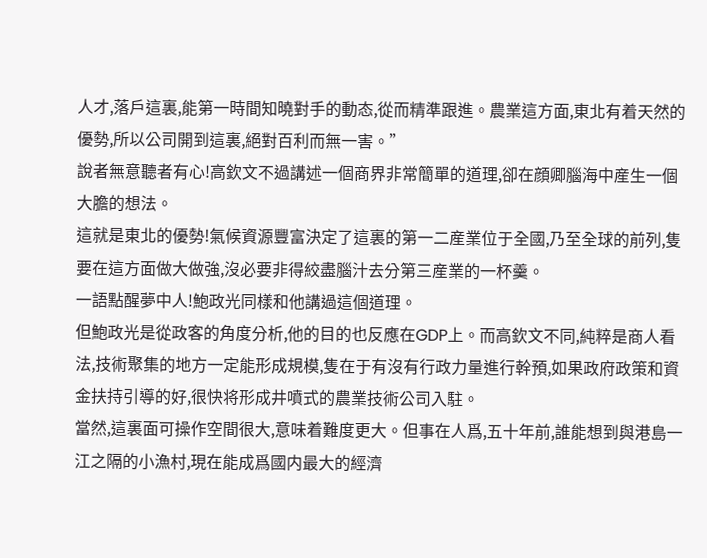人才,落戶這裏,能第一時間知曉對手的動态,從而精準跟進。農業這方面,東北有着天然的優勢,所以公司開到這裏,絕對百利而無一害。”
說者無意聽者有心!高欽文不過講述一個商界非常簡單的道理,卻在顔卿腦海中産生一個大膽的想法。
這就是東北的優勢!氣候資源豐富決定了這裏的第一二産業位于全國,乃至全球的前列,隻要在這方面做大做強,沒必要非得絞盡腦汁去分第三産業的一杯羹。
一語點醒夢中人!鮑政光同樣和他講過這個道理。
但鮑政光是從政客的角度分析,他的目的也反應在GDP上。而高欽文不同,純粹是商人看法,技術聚集的地方一定能形成規模,隻在于有沒有行政力量進行幹預,如果政府政策和資金扶持引導的好,很快将形成井噴式的農業技術公司入駐。
當然,這裏面可操作空間很大,意味着難度更大。但事在人爲,五十年前,誰能想到與港島一江之隔的小漁村,現在能成爲國内最大的經濟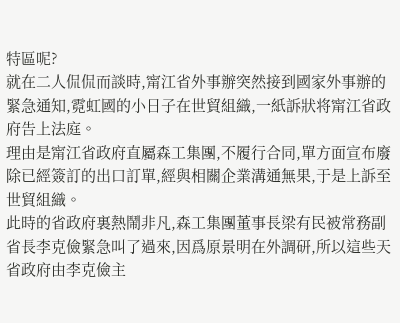特區呢?
就在二人侃侃而談時,甯江省外事辦突然接到國家外事辦的緊急通知,霓虹國的小日子在世貿組織,一紙訴狀将甯江省政府告上法庭。
理由是甯江省政府直屬森工集團,不履行合同,單方面宣布廢除已經簽訂的出口訂單,經與相關企業溝通無果,于是上訴至世貿組織。
此時的省政府裏熱鬧非凡,森工集團董事長梁有民被常務副省長李克儉緊急叫了過來,因爲原景明在外調研,所以這些天省政府由李克儉主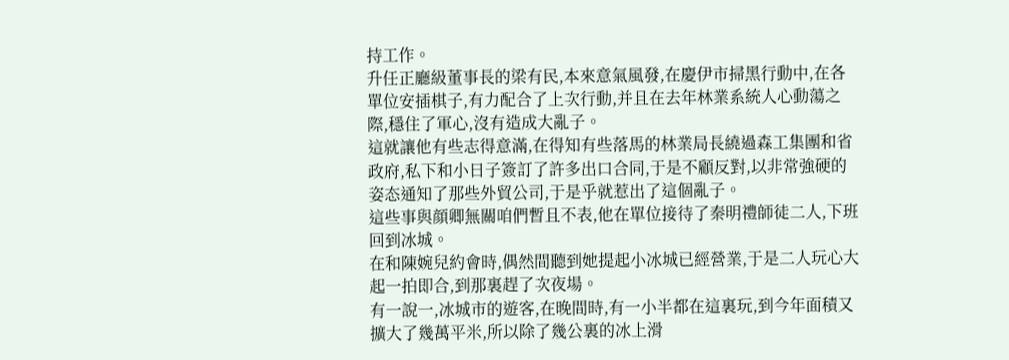持工作。
升任正廳級董事長的梁有民,本來意氣風發,在慶伊市掃黑行動中,在各單位安插棋子,有力配合了上次行動,并且在去年林業系統人心動蕩之際,穩住了軍心,沒有造成大亂子。
這就讓他有些志得意滿,在得知有些落馬的林業局長繞過森工集團和省政府,私下和小日子簽訂了許多出口合同,于是不顧反對,以非常強硬的姿态通知了那些外貿公司,于是乎就惹出了這個亂子。
這些事與顔卿無關咱們暫且不表,他在單位接待了秦明禮師徒二人,下班回到冰城。
在和陳婉兒約會時,偶然間聽到她提起小冰城已經營業,于是二人玩心大起一拍即合,到那裏趕了次夜場。
有一說一,冰城市的遊客,在晚間時,有一小半都在這裏玩,到今年面積又擴大了幾萬平米,所以除了幾公裏的冰上滑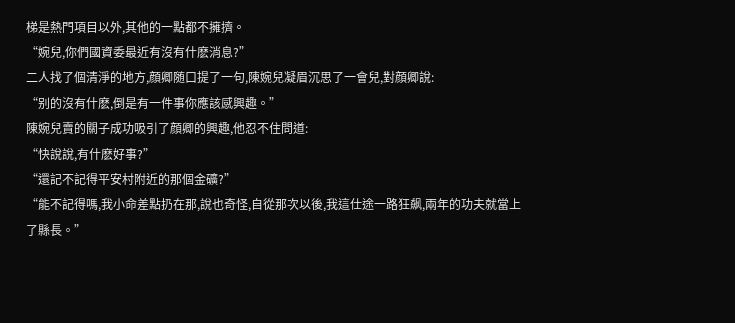梯是熱門項目以外,其他的一點都不擁擠。
“婉兒,你們國資委最近有沒有什麽消息?”
二人找了個清淨的地方,顔卿随口提了一句,陳婉兒凝眉沉思了一會兒,對顔卿說:
“别的沒有什麽,倒是有一件事你應該感興趣。”
陳婉兒賣的關子成功吸引了顔卿的興趣,他忍不住問道:
“快說說,有什麽好事?”
“還記不記得平安村附近的那個金礦?”
“能不記得嗎,我小命差點扔在那,說也奇怪,自從那次以後,我這仕途一路狂飙,兩年的功夫就當上了縣長。”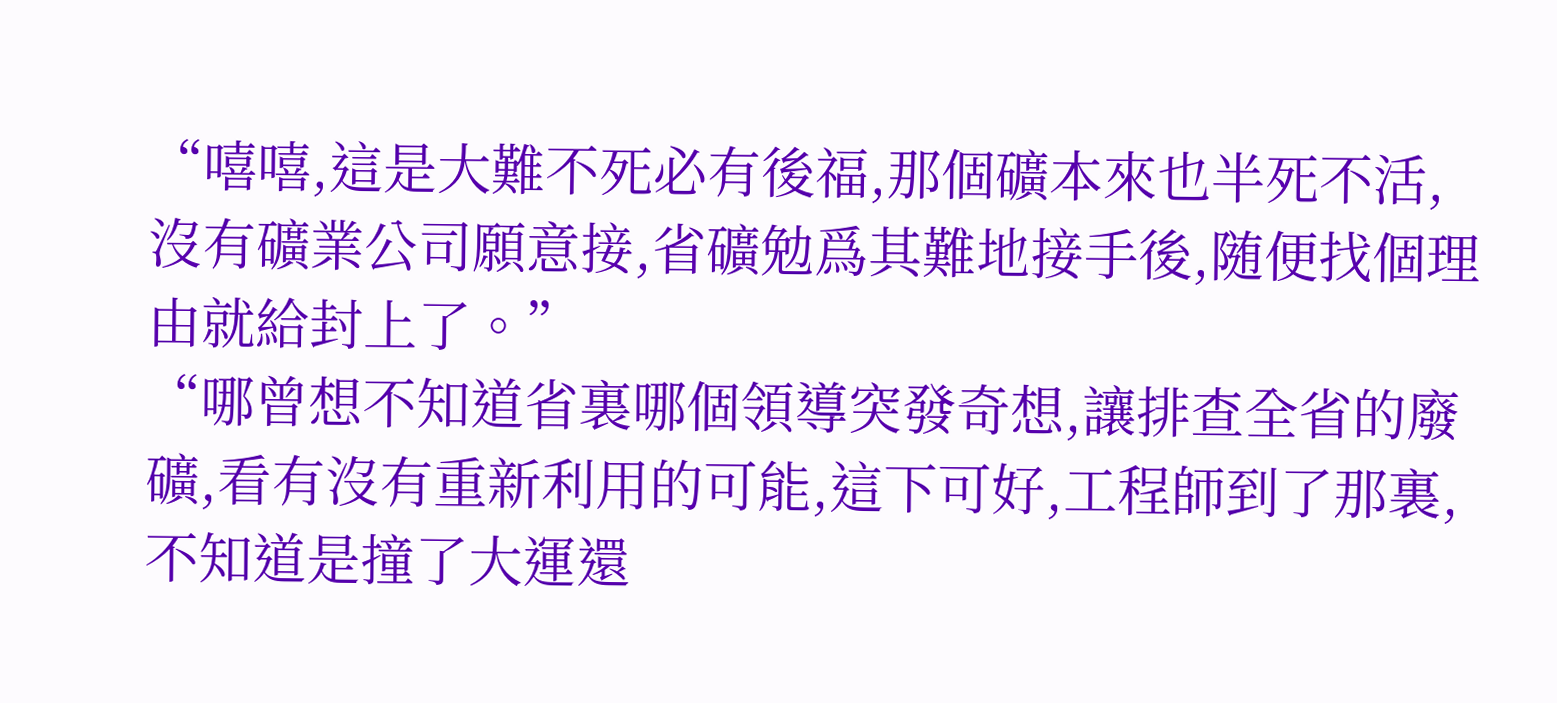“嘻嘻,這是大難不死必有後福,那個礦本來也半死不活,沒有礦業公司願意接,省礦勉爲其難地接手後,随便找個理由就給封上了。”
“哪曾想不知道省裏哪個領導突發奇想,讓排查全省的廢礦,看有沒有重新利用的可能,這下可好,工程師到了那裏,不知道是撞了大運還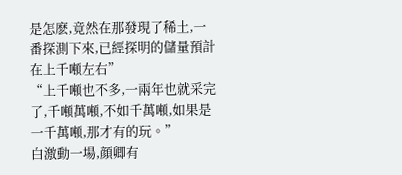是怎麽,竟然在那發現了稀土,一番探測下來,已經探明的儲量預計在上千噸左右”
“上千噸也不多,一兩年也就采完了,千噸萬噸,不如千萬噸,如果是一千萬噸,那才有的玩。”
白激動一場,顔卿有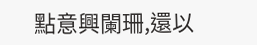點意興闌珊,還以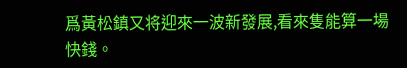爲黃松鎮又将迎來一波新發展,看來隻能算一場快錢。